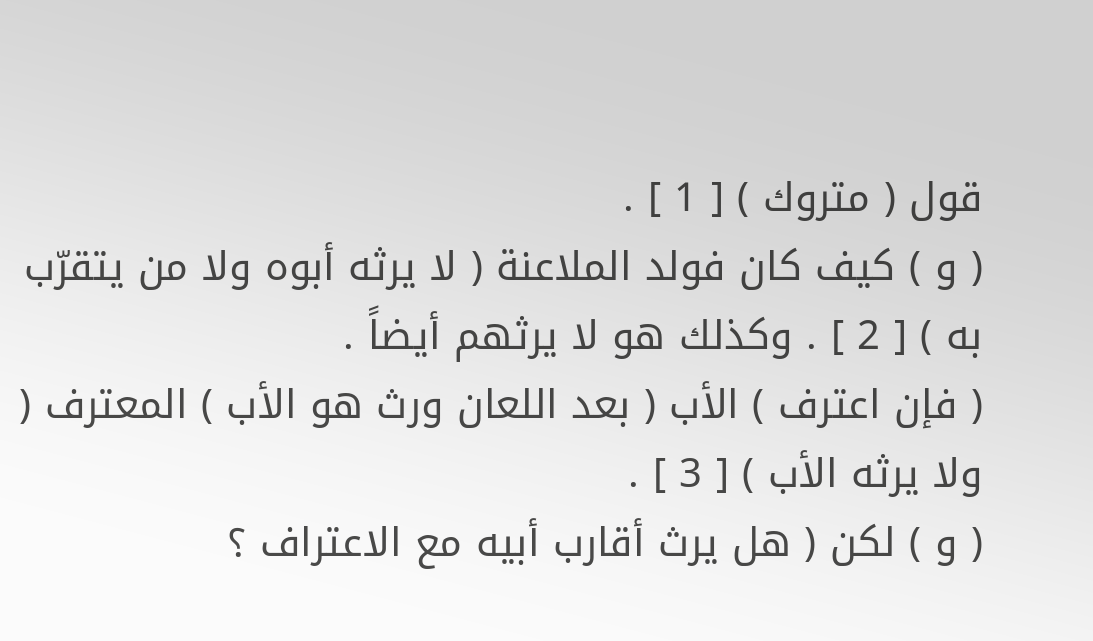قول ( متروك ) [ 1 ] .
( و ) كيف كان فولد الملاعنة ( لا يرثه أبوه ولا من يتقرّب به ) [ 2 ] . وكذلك هو لا يرثهم أيضاً .
( فإن اعترف ) الأب ( بعد اللعان ورث هو الأب ) المعترف ( ولا يرثه الأب ) [ 3 ] .
( و ) لكن ( هل يرث أقارب أبيه مع الاعتراف ؟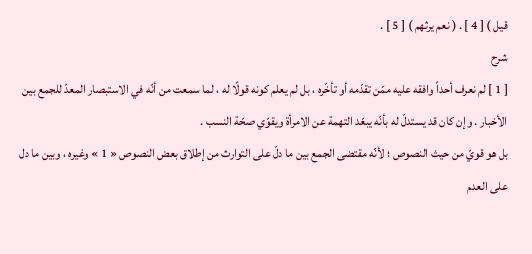قيل ) [ 4 ] . ( نعم يرثهم ) [ 5 ] .
شرح
[ 1 ] لم نعرف أحداً وافقه عليه ممّن تقدّمه أو تأخّره ، بل لم يعلم كونه قولًا له ، لما سمعت من أنّه في الاستبصار المعدّ للجمع بين الأخبار . وإن كان قد يستدلّ له بأنّه يبعّد التهمة عن الامرأة ويقوّي صحّة النسب .
بل هو قويّ من حيث النصوص ؛ لأنّه مقتضى الجمع بين ما دلّ على التوارث من إطلاق بعض النصوص « 1 » وغيره ، وبين ما دل على العدم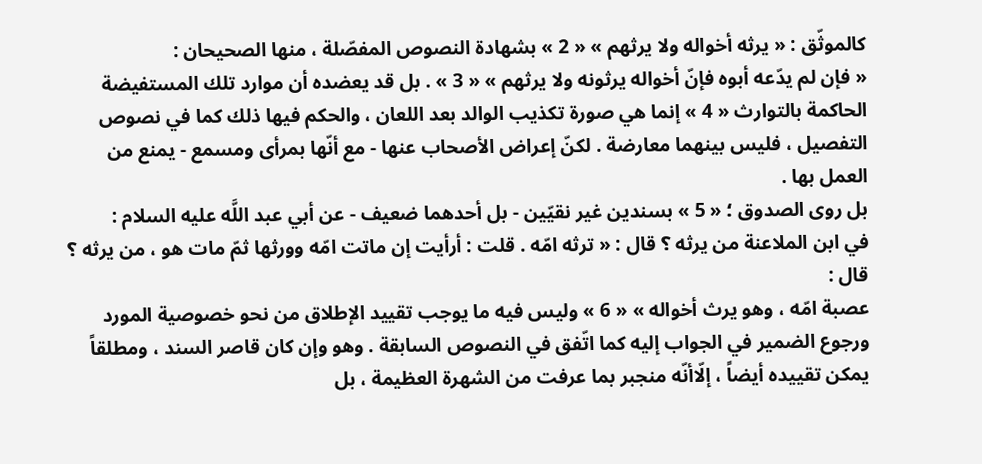كالموثّق : « يرثه أخواله ولا يرثهم » « 2 » بشهادة النصوص المفصّلة ، منها الصحيحان :
« فإن لم يدّعه أبوه فإنّ أخواله يرثونه ولا يرثهم » « 3 » . بل قد يعضده أن موارد تلك المستفيضة الحاكمة بالتوارث « 4 » إنما هي صورة تكذيب الوالد بعد اللعان ، والحكم فيها ذلك كما في نصوص التفصيل ، فليس بينهما معارضة . لكنّ إعراض الأصحاب عنها - مع أنّها بمرأى ومسمع - يمنع من العمل بها .
بل روى الصدوق ؛ « 5 » بسندين غير نقيّين - بل أحدهما ضعيف - عن أبي عبد اللَّه عليه السلام :
في ابن الملاعنة من يرثه ؟ قال : « ترثه امّه . قلت : أرأيت إن ماتت امّه وورثها ثمّ مات هو ، من يرثه ؟ قال :
عصبة امّه ، وهو يرث أخواله » « 6 » وليس فيه ما يوجب تقييد الإطلاق من نحو خصوصية المورد ورجوع الضمير في الجواب إليه كما اتّفق في النصوص السابقة . وهو وإن كان قاصر السند ، ومطلقاً يمكن تقييده أيضاً ، إلّاأنّه منجبر بما عرفت من الشهرة العظيمة ، بل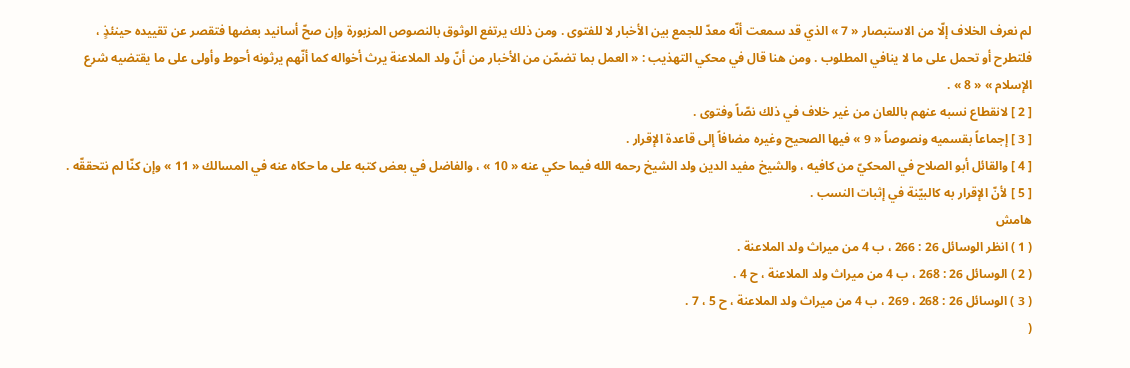لم نعرف الخلاف إلّا من الاستبصار « 7 » الذي قد سمعت أنّه معدّ للجمع بين الأخبار لا للفتوى . ومن ذلك يرتفع الوثوق بالنصوص المزبورة وإن صحّ أسانيد بعضها فتقصر عن تقييده حينئذٍ ، فلتطرح أو تحمل على ما لا ينافي المطلوب . ومن هنا قال في محكي التهذيب : « العمل بما تضمّن من الأخبار من أنّ ولد الملاعنة يرث أخواله كما أنّهم يرثونه أحوط وأولى على ما يقتضيه شرع الإسلام » « 8 » .
[ 2 ] لانقطاع نسبه عنهم باللعان من غير خلاف في ذلك نصّاً وفتوى .
[ 3 ] إجماعاً بقسميه ونصوصاً « 9 » فيها الصحيح وغيره مضافاً إلى قاعدة الإقرار .
[ 4 ] والقائل أبو الصلاح في المحكيّ من كافيه ، والشيخ مفيد الدين ولد الشيخ رحمه الله فيما حكي عنه « 10 » ، والفاضل في بعض كتبه على ما حكاه عنه في المسالك « 11 » وإن كنّا لم نتحققّه .
[ 5 ] لأنّ الإقرار به كالبيّنة في إثبات النسب .
هامش
( 1 ) انظر الوسائل 26 : 266 ، ب 4 من ميراث ولد الملاعنة .
( 2 ) الوسائل 26 : 268 ، ب 4 من ميراث ولد الملاعنة ، ح 4 .
( 3 ) الوسائل 26 : 268 ، 269 ، ب 4 من ميراث ولد الملاعنة ، ح 5 ، 7 .
(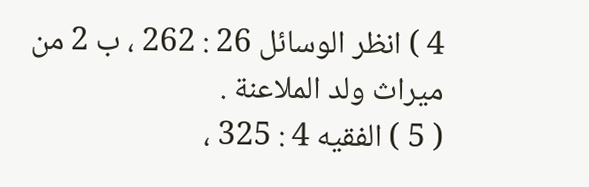4 ) انظر الوسائل 26 : 262 ، ب 2 من ميراث ولد الملاعنة .
( 5 ) الفقيه 4 : 325 ،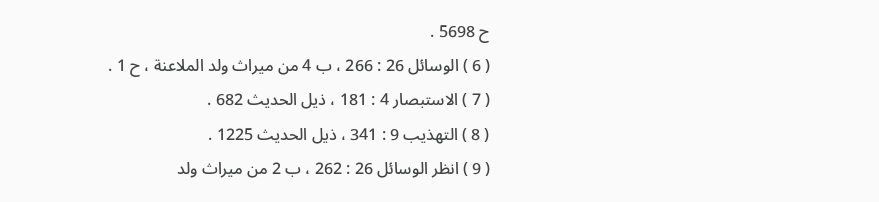ح 5698 .
( 6 ) الوسائل 26 : 266 ، ب 4 من ميراث ولد الملاعنة ، ح 1 .
( 7 ) الاستبصار 4 : 181 ، ذيل الحديث 682 .
( 8 ) التهذيب 9 : 341 ، ذيل الحديث 1225 .
( 9 ) انظر الوسائل 26 : 262 ، ب 2 من ميراث ولد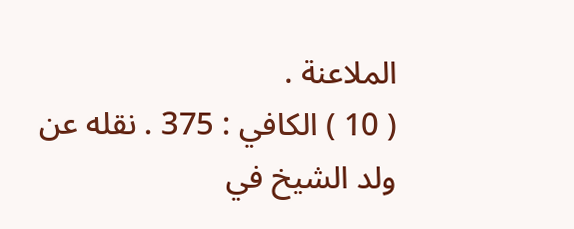الملاعنة .
( 10 ) الكافي : 375 . نقله عن ولد الشيخ في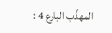المهذّب البارع 4 :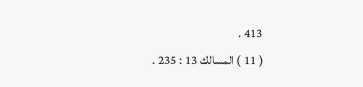413 .
( 11 ) المسالك 13 : 235 .